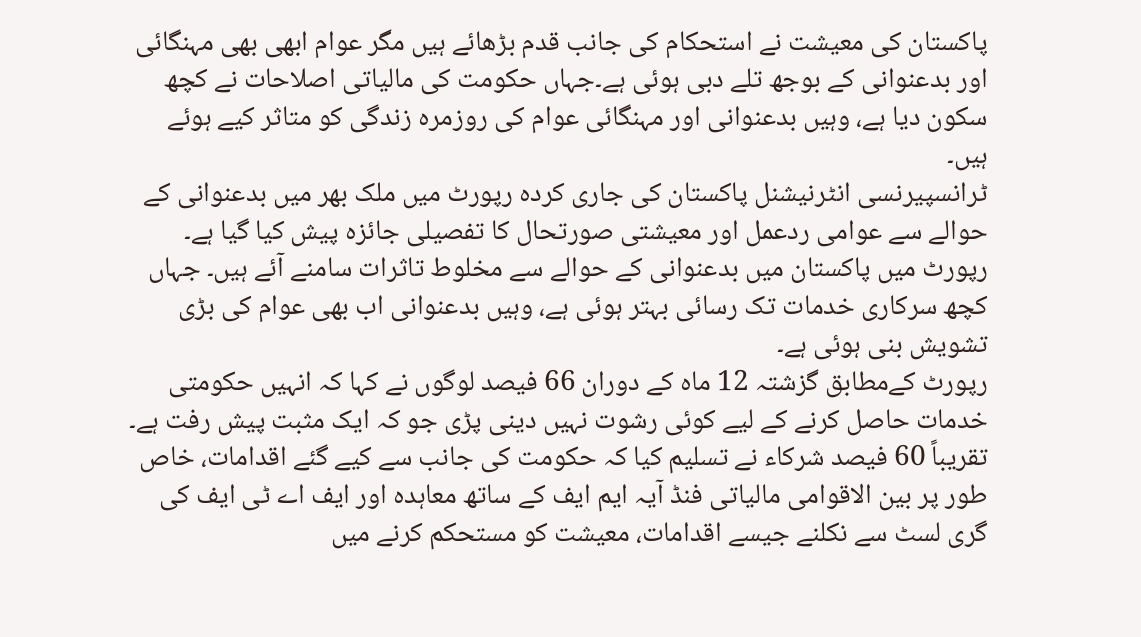پاکستان کی معیشت نے استحکام کی جانب قدم بڑھائے ہیں مگر عوام ابھی بھی مہنگائی اور بدعنوانی کے بوجھ تلے دبی ہوئی ہے۔جہاں حکومت کی مالیاتی اصلاحات نے کچھ سکون دیا ہے، وہیں بدعنوانی اور مہنگائی عوام کی روزمرہ زندگی کو متاثر کیے ہوئے ہیں۔
ٹرانسپیرنسی انٹرنیشنل پاکستان کی جاری کردہ رپورٹ میں ملک بھر میں بدعنوانی کے حوالے سے عوامی ردعمل اور معیشتی صورتحال کا تفصیلی جائزہ پیش کیا گیا ہے۔ رپورٹ میں پاکستان میں بدعنوانی کے حوالے سے مخلوط تاثرات سامنے آئے ہیں۔ جہاں کچھ سرکاری خدمات تک رسائی بہتر ہوئی ہے، وہیں بدعنوانی اب بھی عوام کی بڑی تشویش بنی ہوئی ہے۔
رپورٹ کےمطابق گزشتہ 12 ماہ کے دوران 66 فیصد لوگوں نے کہا کہ انہیں حکومتی خدمات حاصل کرنے کے لیے کوئی رشوت نہیں دینی پڑی جو کہ ایک مثبت پیش رفت ہے۔
تقریباً 60 فیصد شرکاء نے تسلیم کیا کہ حکومت کی جانب سے کیے گئے اقدامات، خاص طور پر بین الاقوامی مالیاتی فنڈ آیہ ایم ایف کے ساتھ معاہدہ اور ایف اے ٹی ایف کی گری لسٹ سے نکلنے جیسے اقدامات، معیشت کو مستحکم کرنے میں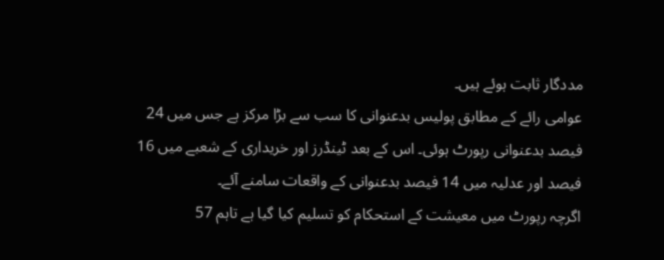مددگار ثابت ہوئے ہیں۔
عوامی رائے کے مطابق پولیس بدعنوانی کا سب سے بڑا مرکز ہے جس میں 24 فیصد بدعنوانی رپورٹ ہوئی۔ اس کے بعد ٹینڈرز اور خریداری کے شعبے میں 16 فیصد اور عدلیہ میں 14 فیصد بدعنوانی کے واقعات سامنے آئے۔
اگرچہ رپورٹ میں معیشت کے استحکام کو تسلیم کیا گیا ہے تاہم 57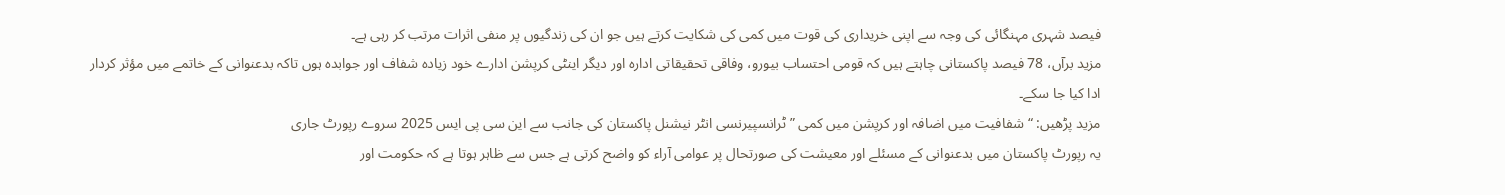فیصد شہری مہنگائی کی وجہ سے اپنی خریداری کی قوت میں کمی کی شکایت کرتے ہیں جو ان کی زندگیوں پر منفی اثرات مرتب کر رہی ہے۔
مزید برآں، 78 فیصد پاکستانی چاہتے ہیں کہ قومی احتساب بیورو، وفاقی تحقیقاتی ادارہ اور دیگر اینٹی کرپشن ادارے خود زیادہ شفاف اور جوابدہ ہوں تاکہ بدعنوانی کے خاتمے میں مؤثر کردار ادا کیا جا سکے۔
مزید پڑھیں: “شفافیت میں اضافہ اور کرپشن میں کمی ” ٹرانسپیرنسی انٹر نیشنل پاکستان کی جانب سے این سی پی ایس 2025 سروے رپورٹ جاری
یہ رپورٹ پاکستان میں بدعنوانی کے مسئلے اور معیشت کی صورتحال پر عوامی آراء کو واضح کرتی ہے جس سے ظاہر ہوتا ہے کہ حکومت اور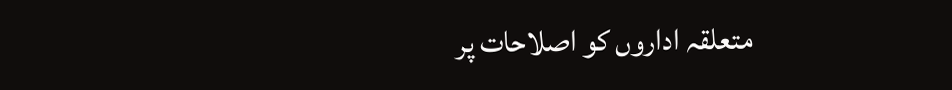متعلقہ اداروں کو اصلاحات پر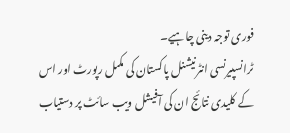فوری توجہ دینی چاہیے۔
ٹرانسپیرنسی انٹرنیشنل پاکستان کی مکمل رپورٹ اور اس کے کلیدی نتائج ان کی آفیشل ویب سائٹ پر دستیاب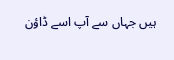ہیں جہاں سے آپ اسے ڈاؤن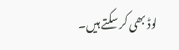لوڈ بھی کر سکتے ہیں۔